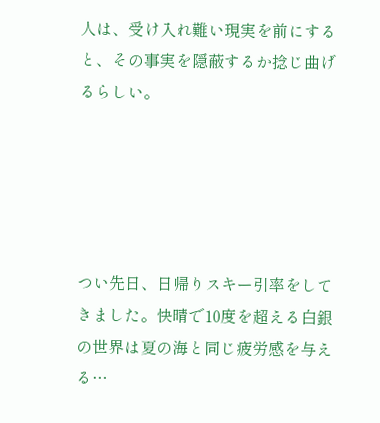人は、受け入れ難い現実を前にすると、その事実を隠蔽するか捻じ曲げるらしい。





つい先日、日帰りスキー引率をしてきました。快晴で10度を超える白銀の世界は夏の海と同じ疲労感を与える…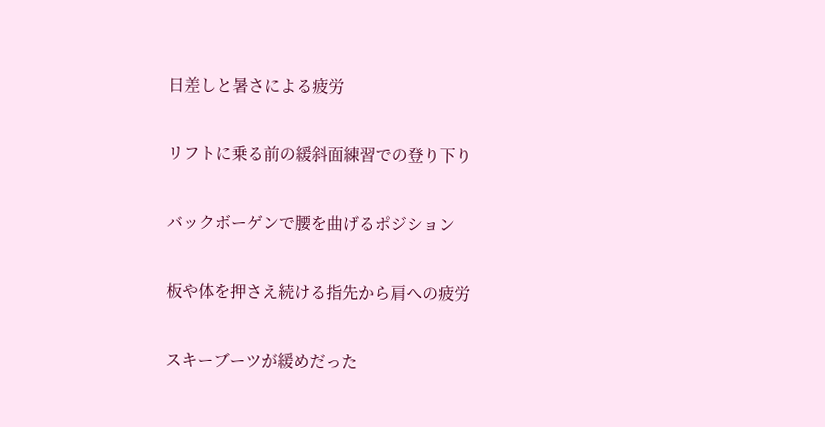日差しと暑さによる疲労

リフトに乗る前の緩斜面練習での登り下り

バックボーゲンで腰を曲げるポジション

板や体を押さえ続ける指先から肩への疲労

スキーブーツが緩めだった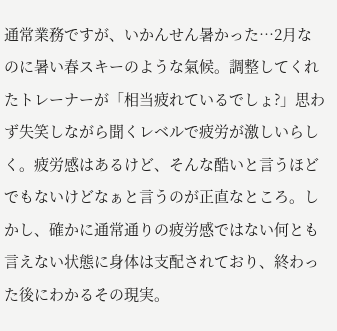通常業務ですが、いかんせん暑かった…2月なのに暑い春スキーのような氣候。調整してくれたトレーナーが「相当疲れているでしょ?」思わず失笑しながら聞くレベルで疲労が激しいらしく。疲労感はあるけど、そんな酷いと言うほどでもないけどなぁと言うのが正直なところ。しかし、確かに通常通りの疲労感ではない何とも言えない状態に身体は支配されており、終わった後にわかるその現実。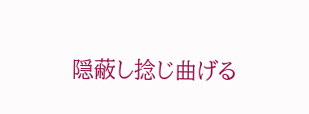隠蔽し捻じ曲げる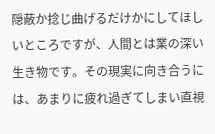隠蔽か捻じ曲げるだけかにしてほしいところですが、人間とは業の深い生き物です。その現実に向き合うには、あまりに疲れ過ぎてしまい直視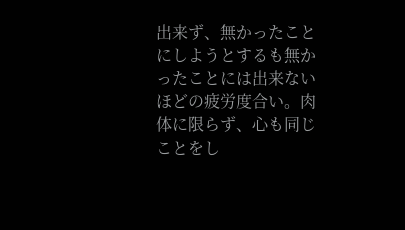出来ず、無かったことにしようとするも無かったことには出来ないほどの疲労度合い。肉体に限らず、心も同じことをし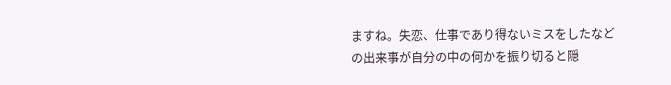ますね。失恋、仕事であり得ないミスをしたなどの出来事が自分の中の何かを振り切ると隠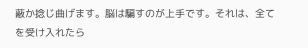蔽か捻じ曲げます。脳は騙すのが上手です。それは、全てを受け入れたら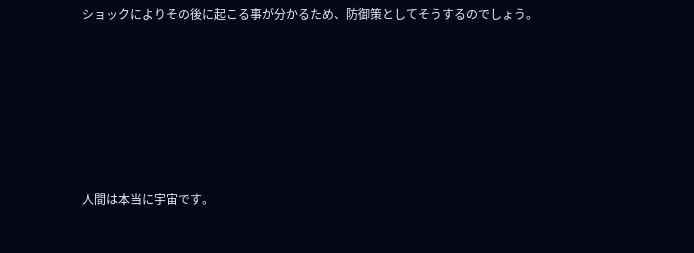ショックによりその後に起こる事が分かるため、防御策としてそうするのでしょう。







人間は本当に宇宙です。